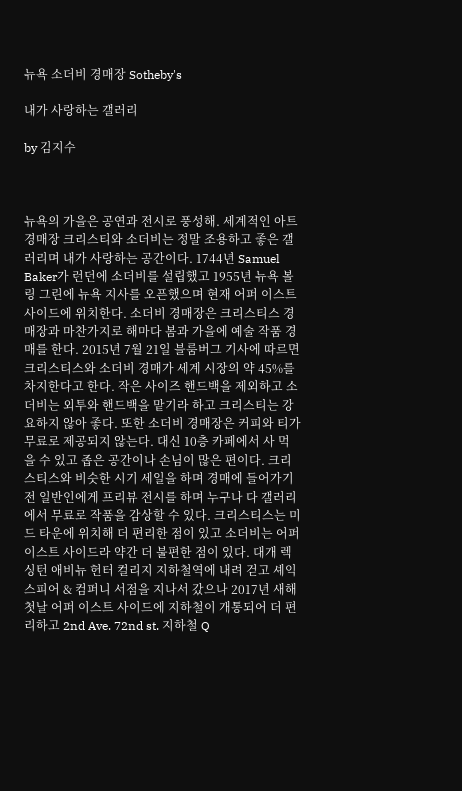뉴욕 소더비 경매장 Sotheby's

내가 사랑하는 갤러리

by 김지수



뉴욕의 가을은 공연과 전시로 풍성해. 세계적인 아트 경매장 크리스티와 소더비는 정말 조용하고 좋은 갤러리며 내가 사랑하는 공간이다. 1744년 Samuel Baker가 런던에 소더비를 설립했고 1955년 뉴욕 볼링 그린에 뉴욕 지사를 오픈했으며 현재 어퍼 이스트 사이드에 위치한다. 소더비 경매장은 크리스티스 경매장과 마찬가지로 해마다 봄과 가을에 예술 작품 경매를 한다. 2015년 7월 21일 블룸버그 기사에 따르면 크리스티스와 소더비 경매가 세계 시장의 약 45%를 차지한다고 한다. 작은 사이즈 핸드백을 제외하고 소더비는 외투와 핸드백을 맡기라 하고 크리스티는 강요하지 않아 좋다. 또한 소더비 경매장은 커피와 티가 무료로 제공되지 않는다. 대신 10층 카페에서 사 먹을 수 있고 좁은 공간이나 손님이 많은 편이다. 크리스티스와 비슷한 시기 세일을 하며 경매에 들어가기 전 일반인에게 프리뷰 전시를 하며 누구나 다 갤러리에서 무료로 작품을 감상할 수 있다. 크리스티스는 미드 타운에 위치해 더 편리한 점이 있고 소더비는 어퍼 이스트 사이드라 약간 더 불편한 점이 있다. 대개 렉싱턴 애비뉴 헌터 컬리지 지하철역에 내려 걷고 셰익스피어 & 컴퍼니 서점을 지나서 갔으나 2017년 새해 첫날 어퍼 이스트 사이드에 지하철이 개통되어 더 편리하고 2nd Ave. 72nd st. 지하철 Q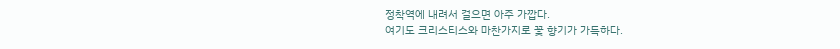정착역에 내려서 걸으면 아주 가깝다.
여기도 크리스티스와 마찬가지로 꽃 향기가 가득하다.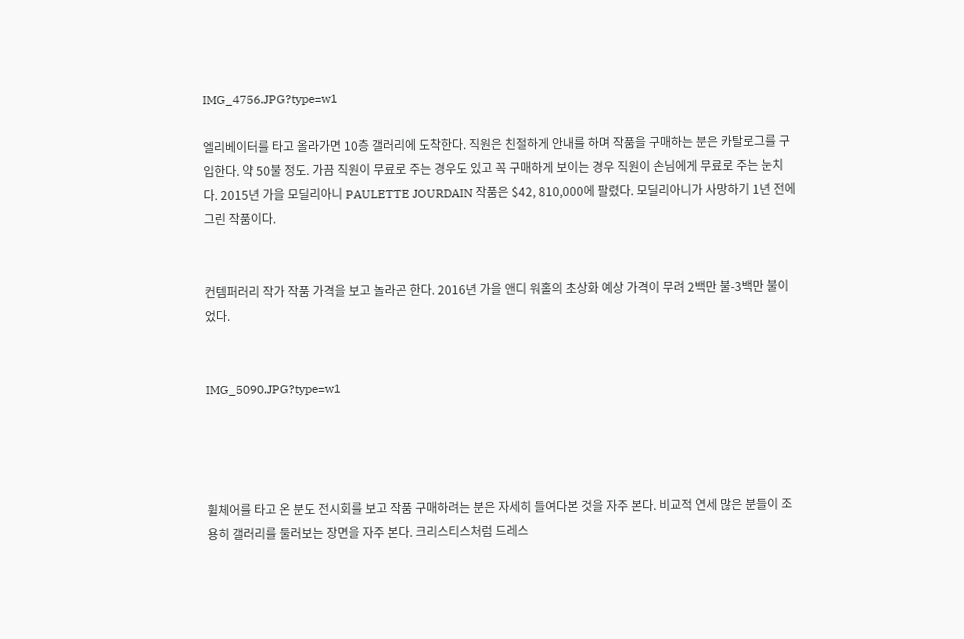IMG_4756.JPG?type=w1

엘리베이터를 타고 올라가면 10층 갤러리에 도착한다. 직원은 친절하게 안내를 하며 작품을 구매하는 분은 카탈로그를 구입한다. 약 50불 정도. 가끔 직원이 무료로 주는 경우도 있고 꼭 구매하게 보이는 경우 직원이 손님에게 무료로 주는 눈치다. 2015년 가을 모딜리아니 PAULETTE JOURDAIN 작품은 $42, 810,000에 팔렸다. 모딜리아니가 사망하기 1년 전에 그린 작품이다.


컨템퍼러리 작가 작품 가격을 보고 놀라곤 한다. 2016년 가을 앤디 워홀의 초상화 예상 가격이 무려 2백만 불-3백만 불이었다.


IMG_5090.JPG?type=w1




휠체어를 타고 온 분도 전시회를 보고 작품 구매하려는 분은 자세히 들여다본 것을 자주 본다. 비교적 연세 많은 분들이 조용히 갤러리를 둘러보는 장면을 자주 본다. 크리스티스처럼 드레스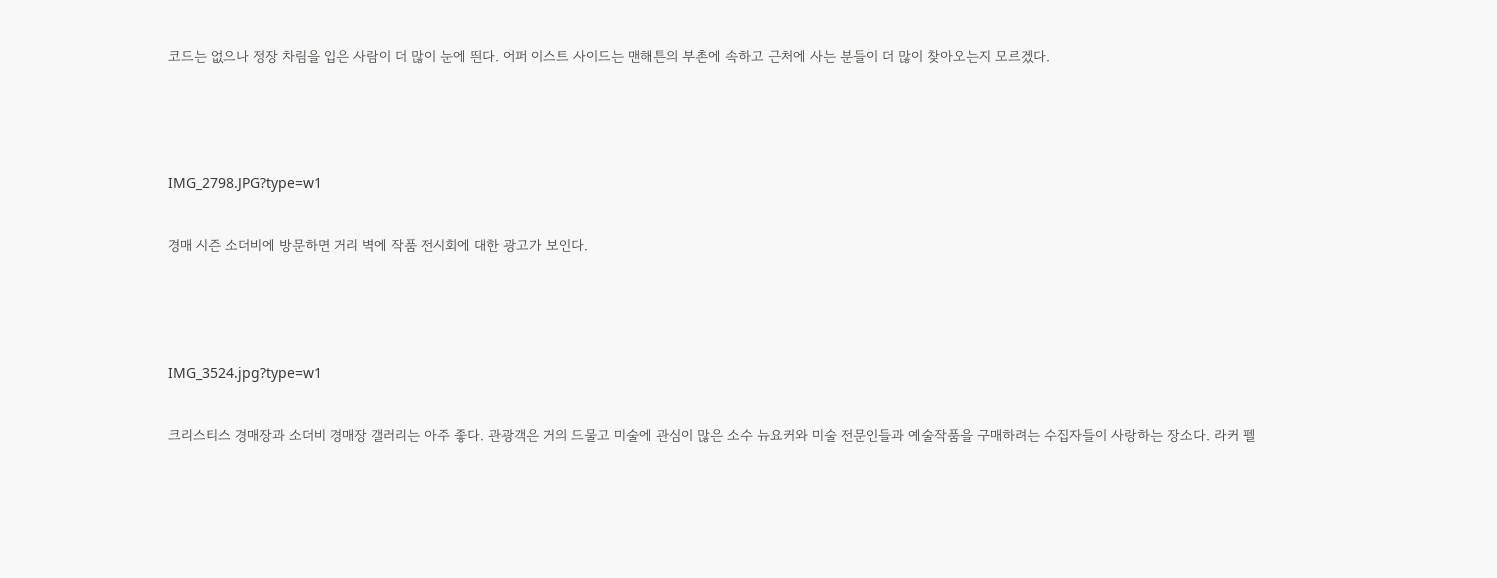코드는 없으나 정장 차림을 입은 사람이 더 많이 눈에 띈다. 어퍼 이스트 사이드는 맨해튼의 부촌에 속하고 근처에 사는 분들이 더 많이 찾아오는지 모르겠다.



IMG_2798.JPG?type=w1

경매 시즌 소더비에 방문하면 거리 벽에 작품 전시회에 대한 광고가 보인다.



IMG_3524.jpg?type=w1

크리스티스 경매장과 소더비 경매장 갤러리는 아주 좋다. 관광객은 거의 드물고 미술에 관심이 많은 소수 뉴요커와 미술 전문인들과 예술작품을 구매하려는 수집자들이 사랑하는 장소다. 라커 펠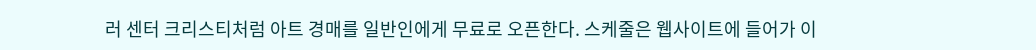러 센터 크리스티처럼 아트 경매를 일반인에게 무료로 오픈한다. 스케줄은 웹사이트에 들어가 이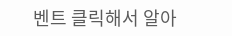벤트 클릭해서 알아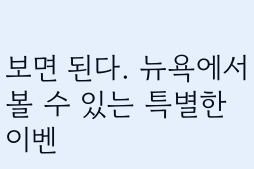보면 된다. 뉴욕에서 볼 수 있는 특별한 이벤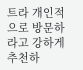트라 개인적으로 방문하라고 강하게 추천하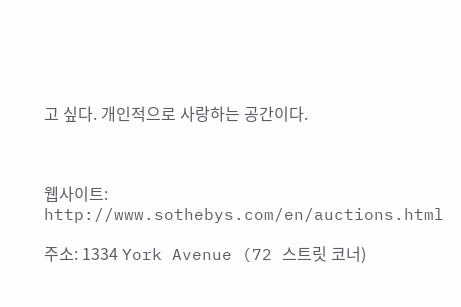고 싶다. 개인적으로 사랑하는 공간이다.



웹사이트: http://www.sothebys.com/en/auctions.html

주소: 1334 York Avenue (72 스트릿 코너)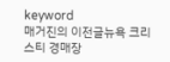keyword
매거진의 이전글뉴욕 크리스티 경매장